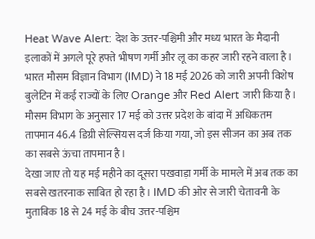Heat Wave Alert: देश के उत्तर-पश्चिमी और मध्य भारत के मैदानी इलाकों में अगले पूरे हफ्ते भीषण गर्मी और लू का कहर जारी रहने वाला है। भारत मौसम विज्ञान विभाग (IMD) ने 18 मई 2026 को जारी अपनी विशेष बुलेटिन में कई राज्यों के लिए Orange और Red Alert जारी किया है। मौसम विभाग के अनुसार 17 मई को उत्तर प्रदेश के बांदा में अधिकतम तापमान 46.4 डिग्री सेल्सियस दर्ज किया गया, जो इस सीजन का अब तक का सबसे ऊंचा तापमान है।
देखा जाए तो यह मई महीने का दूसरा पखवाड़ा गर्मी के मामले में अब तक का सबसे खतरनाक साबित हो रहा है। IMD की ओर से जारी चेतावनी के मुताबिक 18 से 24 मई के बीच उत्तर-पश्चिम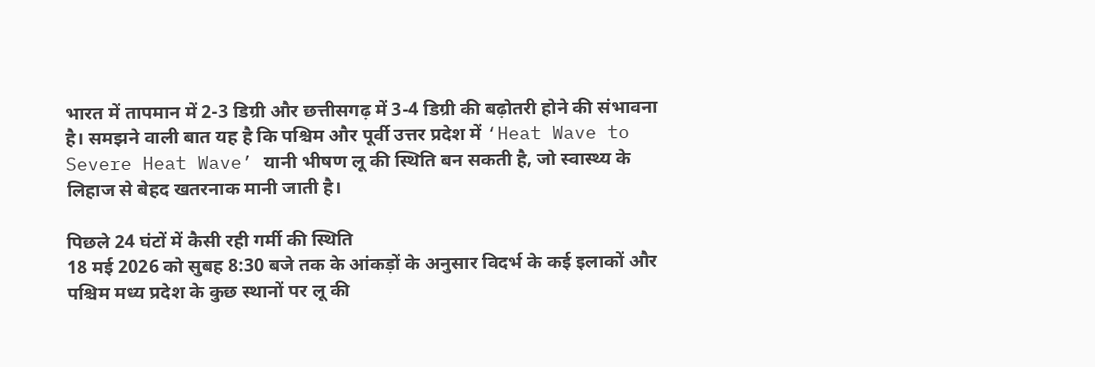भारत में तापमान में 2-3 डिग्री और छत्तीसगढ़ में 3-4 डिग्री की बढ़ोतरी होने की संभावना है। समझने वाली बात यह है कि पश्चिम और पूर्वी उत्तर प्रदेश में ‘Heat Wave to Severe Heat Wave’ यानी भीषण लू की स्थिति बन सकती है, जो स्वास्थ्य के लिहाज से बेहद खतरनाक मानी जाती है।

पिछले 24 घंटों में कैसी रही गर्मी की स्थिति
18 मई 2026 को सुबह 8:30 बजे तक के आंकड़ों के अनुसार विदर्भ के कई इलाकों और पश्चिम मध्य प्रदेश के कुछ स्थानों पर लू की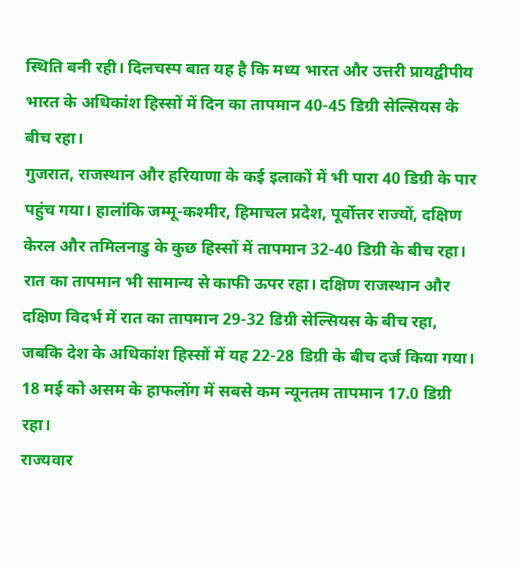स्थिति बनी रही। दिलचस्प बात यह है कि मध्य भारत और उत्तरी प्रायद्वीपीय भारत के अधिकांश हिस्सों में दिन का तापमान 40-45 डिग्री सेल्सियस के बीच रहा।
गुजरात, राजस्थान और हरियाणा के कई इलाकों में भी पारा 40 डिग्री के पार पहुंच गया। हालांकि जम्मू-कश्मीर, हिमाचल प्रदेश, पूर्वोत्तर राज्यों, दक्षिण केरल और तमिलनाडु के कुछ हिस्सों में तापमान 32-40 डिग्री के बीच रहा।
रात का तापमान भी सामान्य से काफी ऊपर रहा। दक्षिण राजस्थान और दक्षिण विदर्भ में रात का तापमान 29-32 डिग्री सेल्सियस के बीच रहा, जबकि देश के अधिकांश हिस्सों में यह 22-28 डिग्री के बीच दर्ज किया गया। 18 मई को असम के हाफलोंग में सबसे कम न्यूनतम तापमान 17.0 डिग्री रहा।
राज्यवार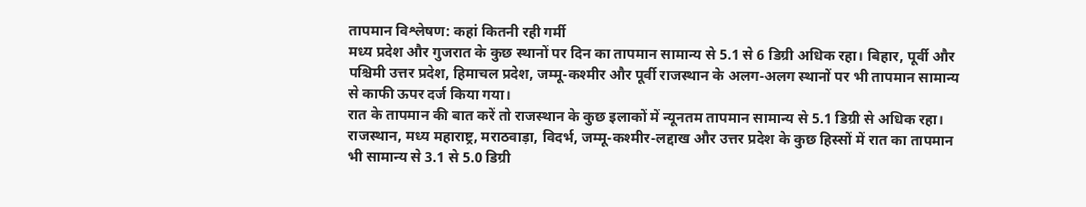तापमान विश्लेषण: कहां कितनी रही गर्मी
मध्य प्रदेश और गुजरात के कुछ स्थानों पर दिन का तापमान सामान्य से 5.1 से 6 डिग्री अधिक रहा। बिहार, पूर्वी और पश्चिमी उत्तर प्रदेश, हिमाचल प्रदेश, जम्मू-कश्मीर और पूर्वी राजस्थान के अलग-अलग स्थानों पर भी तापमान सामान्य से काफी ऊपर दर्ज किया गया।
रात के तापमान की बात करें तो राजस्थान के कुछ इलाकों में न्यूनतम तापमान सामान्य से 5.1 डिग्री से अधिक रहा। राजस्थान, मध्य महाराष्ट्र, मराठवाड़ा, विदर्भ, जम्मू-कश्मीर-लद्दाख और उत्तर प्रदेश के कुछ हिस्सों में रात का तापमान भी सामान्य से 3.1 से 5.0 डिग्री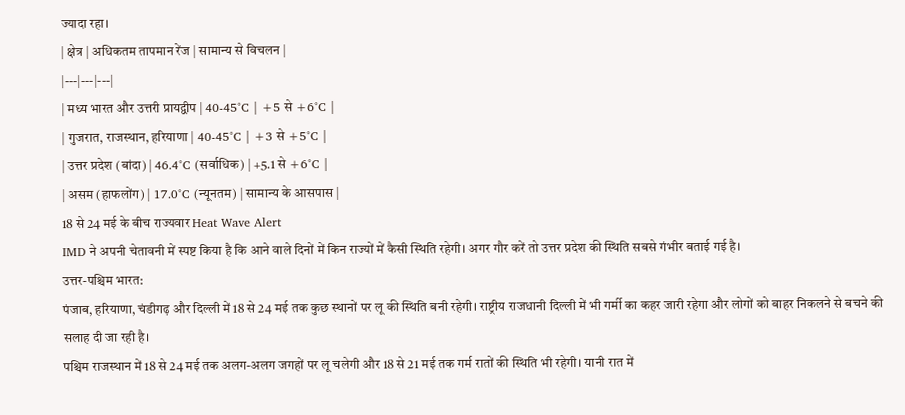ज्यादा रहा।
| क्षेत्र | अधिकतम तापमान रेंज | सामान्य से विचलन |
|---|---|---|
| मध्य भारत और उत्तरी प्रायद्वीप | 40-45°C | +5 से +6°C |
| गुजरात, राजस्थान, हरियाणा | 40-45°C | +3 से +5°C |
| उत्तर प्रदेश (बांदा) | 46.4°C (सर्वाधिक) | +5.1 से +6°C |
| असम (हाफलोंग) | 17.0°C (न्यूनतम) | सामान्य के आसपास |
18 से 24 मई के बीच राज्यवार Heat Wave Alert
IMD ने अपनी चेतावनी में स्पष्ट किया है कि आने वाले दिनों में किन राज्यों में कैसी स्थिति रहेगी। अगर गौर करें तो उत्तर प्रदेश की स्थिति सबसे गंभीर बताई गई है।
उत्तर-पश्चिम भारत:
पंजाब, हरियाणा, चंडीगढ़ और दिल्ली में 18 से 24 मई तक कुछ स्थानों पर लू की स्थिति बनी रहेगी। राष्ट्रीय राजधानी दिल्ली में भी गर्मी का कहर जारी रहेगा और लोगों को बाहर निकलने से बचने की सलाह दी जा रही है।
पश्चिम राजस्थान में 18 से 24 मई तक अलग-अलग जगहों पर लू चलेगी और 18 से 21 मई तक गर्म रातों की स्थिति भी रहेगी। यानी रात में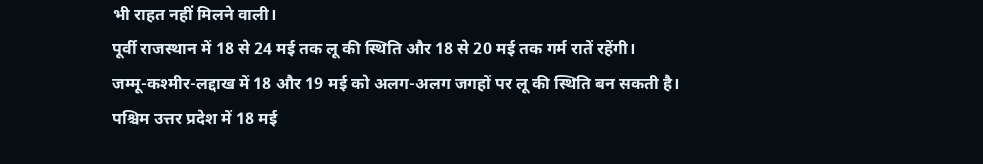भी राहत नहीं मिलने वाली।
पूर्वी राजस्थान में 18 से 24 मई तक लू की स्थिति और 18 से 20 मई तक गर्म रातें रहेंगी।
जम्मू-कश्मीर-लद्दाख में 18 और 19 मई को अलग-अलग जगहों पर लू की स्थिति बन सकती है।
पश्चिम उत्तर प्रदेश में 18 मई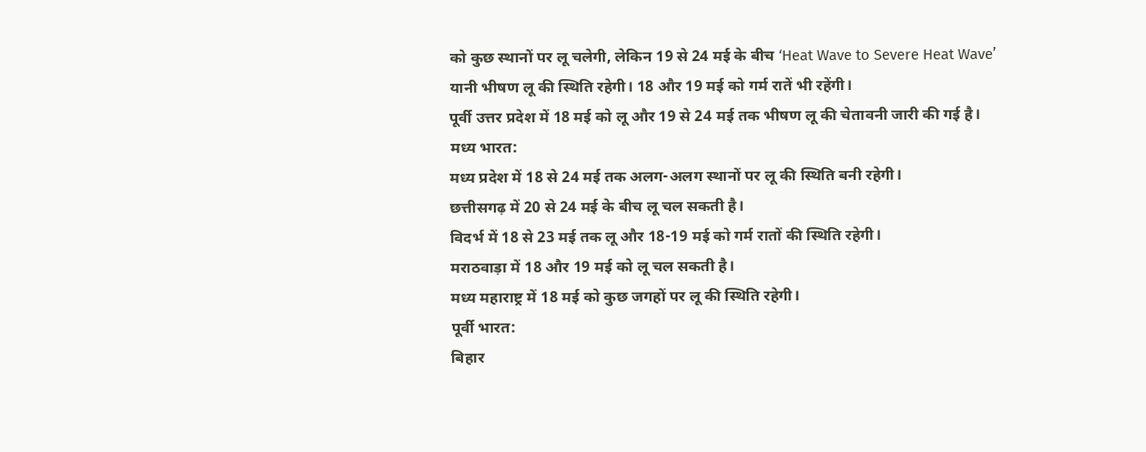को कुछ स्थानों पर लू चलेगी, लेकिन 19 से 24 मई के बीच ‘Heat Wave to Severe Heat Wave’ यानी भीषण लू की स्थिति रहेगी। 18 और 19 मई को गर्म रातें भी रहेंगी।
पूर्वी उत्तर प्रदेश में 18 मई को लू और 19 से 24 मई तक भीषण लू की चेतावनी जारी की गई है।
मध्य भारत:
मध्य प्रदेश में 18 से 24 मई तक अलग-अलग स्थानों पर लू की स्थिति बनी रहेगी।
छत्तीसगढ़ में 20 से 24 मई के बीच लू चल सकती है।
विदर्भ में 18 से 23 मई तक लू और 18-19 मई को गर्म रातों की स्थिति रहेगी।
मराठवाड़ा में 18 और 19 मई को लू चल सकती है।
मध्य महाराष्ट्र में 18 मई को कुछ जगहों पर लू की स्थिति रहेगी।
पूर्वी भारत:
बिहार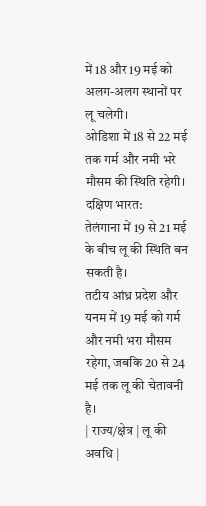में 18 और 19 मई को अलग-अलग स्थानों पर लू चलेगी।
ओडिशा में 18 से 22 मई तक गर्म और नमी भरे मौसम की स्थिति रहेगी।
दक्षिण भारत:
तेलंगाना में 19 से 21 मई के बीच लू की स्थिति बन सकती है।
तटीय आंध्र प्रदेश और यनम में 19 मई को गर्म और नमी भरा मौसम रहेगा, जबकि 20 से 24 मई तक लू की चेतावनी है।
| राज्य/क्षेत्र | लू की अवधि |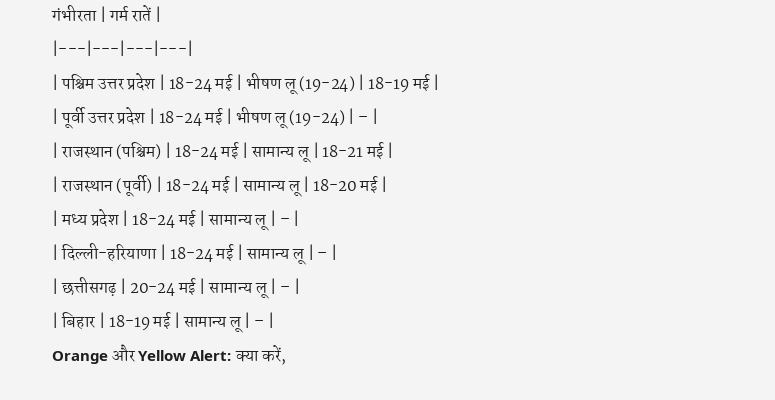गंभीरता | गर्म रातें |
|---|---|---|---|
| पश्चिम उत्तर प्रदेश | 18-24 मई | भीषण लू (19-24) | 18-19 मई |
| पूर्वी उत्तर प्रदेश | 18-24 मई | भीषण लू (19-24) | – |
| राजस्थान (पश्चिम) | 18-24 मई | सामान्य लू | 18-21 मई |
| राजस्थान (पूर्वी) | 18-24 मई | सामान्य लू | 18-20 मई |
| मध्य प्रदेश | 18-24 मई | सामान्य लू | – |
| दिल्ली-हरियाणा | 18-24 मई | सामान्य लू | – |
| छत्तीसगढ़ | 20-24 मई | सामान्य लू | – |
| बिहार | 18-19 मई | सामान्य लू | – |
Orange और Yellow Alert: क्या करें,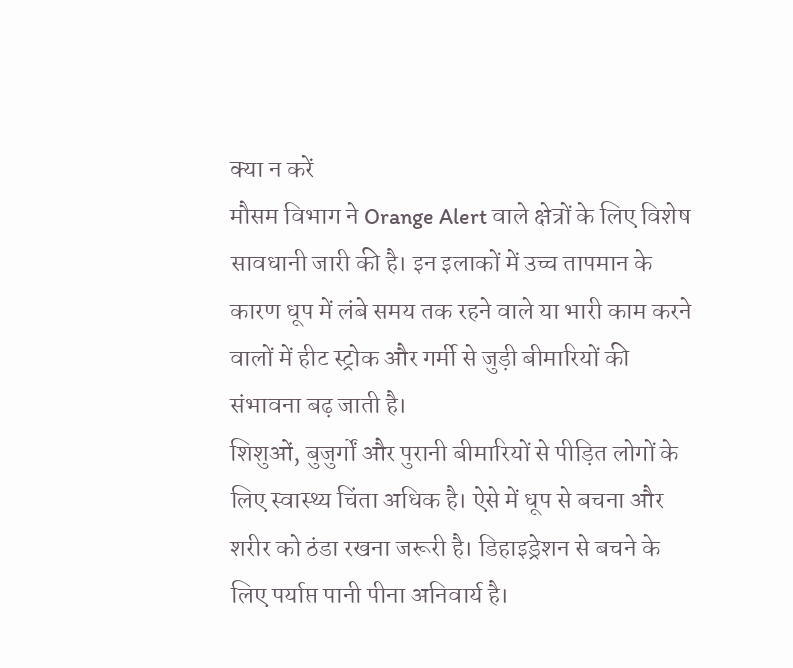क्या न करें
मौसम विभाग ने Orange Alert वाले क्षेत्रों के लिए विशेष सावधानी जारी की है। इन इलाकों में उच्च तापमान के कारण धूप में लंबे समय तक रहने वाले या भारी काम करने वालों में हीट स्ट्रोक और गर्मी से जुड़ी बीमारियों की संभावना बढ़ जाती है।
शिशुओं, बुजुर्गों और पुरानी बीमारियों से पीड़ित लोगों के लिए स्वास्थ्य चिंता अधिक है। ऐसे में धूप से बचना और शरीर को ठंडा रखना जरूरी है। डिहाइड्रेशन से बचने के लिए पर्याप्त पानी पीना अनिवार्य है।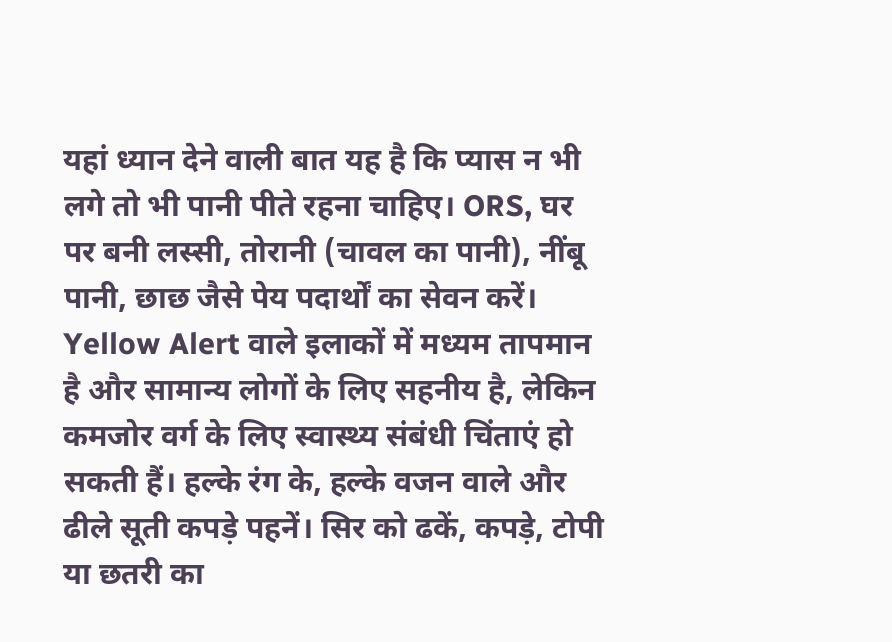यहां ध्यान देने वाली बात यह है कि प्यास न भी लगे तो भी पानी पीते रहना चाहिए। ORS, घर पर बनी लस्सी, तोरानी (चावल का पानी), नींबू पानी, छाछ जैसे पेय पदार्थों का सेवन करें।
Yellow Alert वाले इलाकों में मध्यम तापमान है और सामान्य लोगों के लिए सहनीय है, लेकिन कमजोर वर्ग के लिए स्वास्थ्य संबंधी चिंताएं हो सकती हैं। हल्के रंग के, हल्के वजन वाले और ढीले सूती कपड़े पहनें। सिर को ढकें, कपड़े, टोपी या छतरी का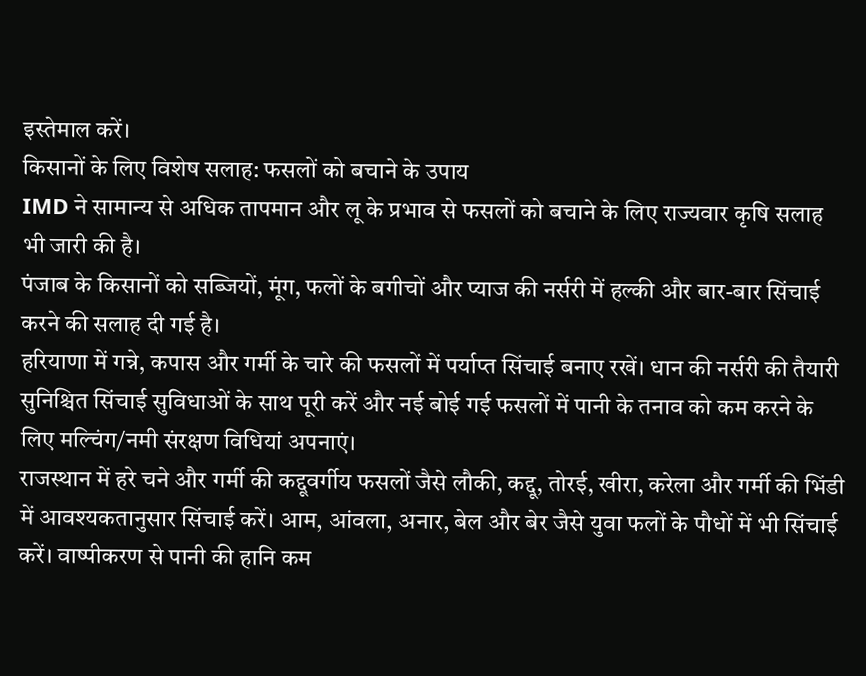इस्तेमाल करें।
किसानों के लिए विशेष सलाह: फसलों को बचाने के उपाय
IMD ने सामान्य से अधिक तापमान और लू के प्रभाव से फसलों को बचाने के लिए राज्यवार कृषि सलाह भी जारी की है।
पंजाब के किसानों को सब्जियों, मूंग, फलों के बगीचों और प्याज की नर्सरी में हल्की और बार-बार सिंचाई करने की सलाह दी गई है।
हरियाणा में गन्ने, कपास और गर्मी के चारे की फसलों में पर्याप्त सिंचाई बनाए रखें। धान की नर्सरी की तैयारी सुनिश्चित सिंचाई सुविधाओं के साथ पूरी करें और नई बोई गई फसलों में पानी के तनाव को कम करने के लिए मल्चिंग/नमी संरक्षण विधियां अपनाएं।
राजस्थान में हरे चने और गर्मी की कद्दूवर्गीय फसलों जैसे लौकी, कद्दू, तोरई, खीरा, करेला और गर्मी की भिंडी में आवश्यकतानुसार सिंचाई करें। आम, आंवला, अनार, बेल और बेर जैसे युवा फलों के पौधों में भी सिंचाई करें। वाष्पीकरण से पानी की हानि कम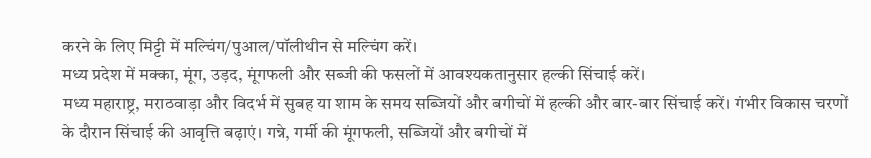करने के लिए मिट्टी में मल्चिंग/पुआल/पॉलीथीन से मल्चिंग करें।
मध्य प्रदेश में मक्का, मूंग, उड़द, मूंगफली और सब्जी की फसलों में आवश्यकतानुसार हल्की सिंचाई करें।
मध्य महाराष्ट्र, मराठवाड़ा और विदर्भ में सुबह या शाम के समय सब्जियों और बगीचों में हल्की और बार-बार सिंचाई करें। गंभीर विकास चरणों के दौरान सिंचाई की आवृत्ति बढ़ाएं। गन्ने, गर्मी की मूंगफली, सब्जियों और बगीचों में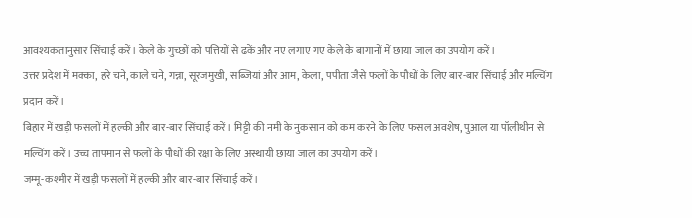आवश्यकतानुसार सिंचाई करें। केले के गुच्छों को पत्तियों से ढकें और नए लगाए गए केले के बागानों में छाया जाल का उपयोग करें।
उत्तर प्रदेश में मक्का, हरे चने, काले चने, गन्ना, सूरजमुखी, सब्जियां और आम, केला, पपीता जैसे फलों के पौधों के लिए बार-बार सिंचाई और मल्चिंग प्रदान करें।
बिहार में खड़ी फसलों में हल्की और बार-बार सिंचाई करें। मिट्टी की नमी के नुकसान को कम करने के लिए फसल अवशेष, पुआल या पॉलीथीन से मल्चिंग करें। उच्च तापमान से फलों के पौधों की रक्षा के लिए अस्थायी छाया जाल का उपयोग करें।
जम्मू-कश्मीर में खड़ी फसलों में हल्की और बार-बार सिंचाई करें।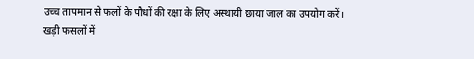उच्च तापमान से फलों के पौधों की रक्षा के लिए अस्थायी छाया जाल का उपयोग करें। खड़ी फसलों में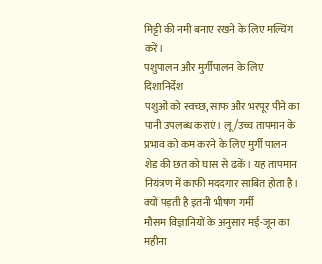मिट्टी की नमी बनाए रखने के लिए मल्चिंग करें।
पशुपालन और मुर्गीपालन के लिए दिशानिर्देश
पशुओं को स्वच्छ, साफ और भरपूर पीने का पानी उपलब्ध कराएं। लू/उच्च तापमान के प्रभाव को कम करने के लिए मुर्गी पालन शेड की छत को घास से ढकें। यह तापमान नियंत्रण में काफी मददगार साबित होता है।
क्यों पड़ती है इतनी भीषण गर्मी
मौसम विज्ञानियों के अनुसार मई-जून का महीना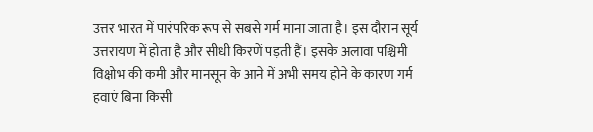उत्तर भारत में पारंपरिक रूप से सबसे गर्म माना जाता है। इस दौरान सूर्य उत्तरायण में होता है और सीधी किरणें पड़ती हैं। इसके अलावा पश्चिमी विक्षोभ की कमी और मानसून के आने में अभी समय होने के कारण गर्म हवाएं बिना किसी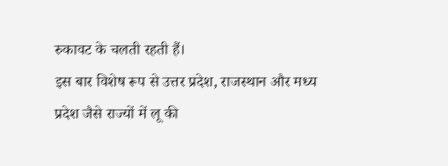रुकावट के चलती रहती हैं।
इस बार विशेष रूप से उत्तर प्रदेश, राजस्थान और मध्य प्रदेश जैसे राज्यों में लू की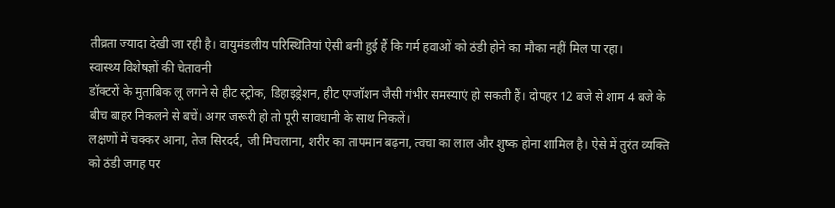तीव्रता ज्यादा देखी जा रही है। वायुमंडलीय परिस्थितियां ऐसी बनी हुई हैं कि गर्म हवाओं को ठंडी होने का मौका नहीं मिल पा रहा।
स्वास्थ्य विशेषज्ञों की चेतावनी
डॉक्टरों के मुताबिक लू लगने से हीट स्ट्रोक, डिहाइड्रेशन, हीट एग्जॉशन जैसी गंभीर समस्याएं हो सकती हैं। दोपहर 12 बजे से शाम 4 बजे के बीच बाहर निकलने से बचें। अगर जरूरी हो तो पूरी सावधानी के साथ निकलें।
लक्षणों में चक्कर आना, तेज सिरदर्द, जी मिचलाना, शरीर का तापमान बढ़ना, त्वचा का लाल और शुष्क होना शामिल है। ऐसे में तुरंत व्यक्ति को ठंडी जगह पर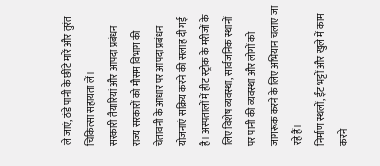ले जाएं, ठंडे पानी के छींटे मारें और तुरंत चिकित्सा सहायता लें।
सरकारी तैयारियां और आपदा प्रबंधन
राज्य सरकारों को मौसम विभाग की चेतावनी के आधार पर आपदा प्रबंधन योजनाएं सक्रिय करने की सलाह दी गई है। अस्पतालों में हीट स्ट्रोक के मरीजों के लिए विशेष व्यवस्था, सार्वजनिक स्थानों पर पानी की व्यवस्था और लोगों को जागरूक करने के लिए अभियान चलाए जा रहे हैं।
निर्माण स्थलों, ईंट भट्टों और खुले में काम करने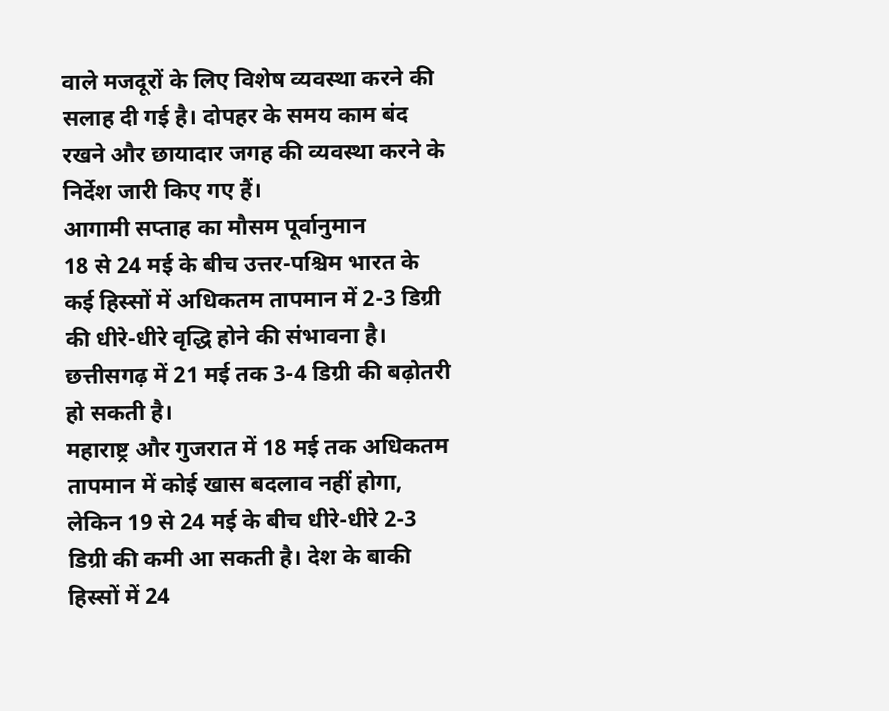वाले मजदूरों के लिए विशेष व्यवस्था करने की सलाह दी गई है। दोपहर के समय काम बंद रखने और छायादार जगह की व्यवस्था करने के निर्देश जारी किए गए हैं।
आगामी सप्ताह का मौसम पूर्वानुमान
18 से 24 मई के बीच उत्तर-पश्चिम भारत के कई हिस्सों में अधिकतम तापमान में 2-3 डिग्री की धीरे-धीरे वृद्धि होने की संभावना है। छत्तीसगढ़ में 21 मई तक 3-4 डिग्री की बढ़ोतरी हो सकती है।
महाराष्ट्र और गुजरात में 18 मई तक अधिकतम तापमान में कोई खास बदलाव नहीं होगा, लेकिन 19 से 24 मई के बीच धीरे-धीरे 2-3 डिग्री की कमी आ सकती है। देश के बाकी हिस्सों में 24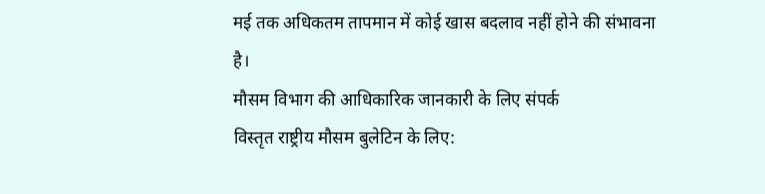मई तक अधिकतम तापमान में कोई खास बदलाव नहीं होने की संभावना है।
मौसम विभाग की आधिकारिक जानकारी के लिए संपर्क
विस्तृत राष्ट्रीय मौसम बुलेटिन के लिए: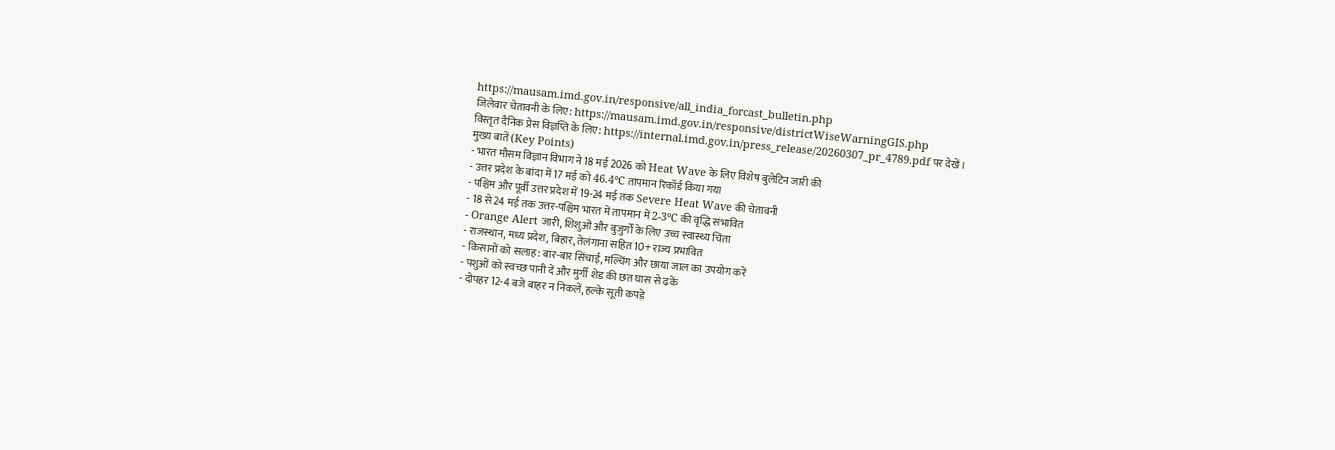https://mausam.imd.gov.in/responsive/all_india_forcast_bulletin.php
जिलेवार चेतावनी के लिए: https://mausam.imd.gov.in/responsive/districtWiseWarningGIS.php
विस्तृत दैनिक प्रेस विज्ञप्ति के लिए: https://internal.imd.gov.in/press_release/20260307_pr_4789.pdf पर देखें।
मुख्य बातें (Key Points)
- भारत मौसम विज्ञान विभाग ने 18 मई 2026 को Heat Wave के लिए विशेष बुलेटिन जारी की
- उत्तर प्रदेश के बांदा में 17 मई को 46.4°C तापमान रिकॉर्ड किया गया
- पश्चिम और पूर्वी उत्तर प्रदेश में 19-24 मई तक Severe Heat Wave की चेतावनी
- 18 से 24 मई तक उत्तर-पश्चिम भारत में तापमान में 2-3°C की वृद्धि संभावित
- Orange Alert जारी, शिशुओं और बुजुर्गों के लिए उच्च स्वास्थ्य चिंता
- राजस्थान, मध्य प्रदेश, बिहार, तेलंगाना सहित 10+ राज्य प्रभावित
- किसानों को सलाह: बार-बार सिंचाई, मल्चिंग और छाया जाल का उपयोग करें
- पशुओं को स्वच्छ पानी दें और मुर्गी शेड की छत घास से ढकें
- दोपहर 12-4 बजे बाहर न निकलें, हल्के सूती कपड़े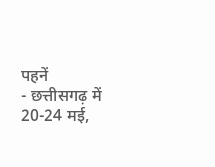पहनें
- छत्तीसगढ़ में 20-24 मई,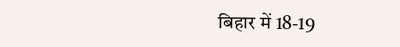बिहार में 18-19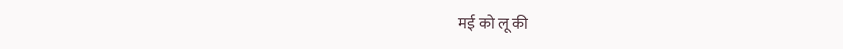मई को लू की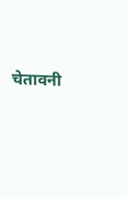चेतावनी